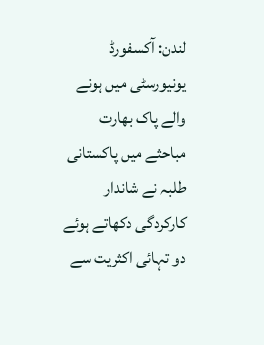لندن: آکسفورڈ یونیورسٹی میں ہونے والے پاک بھارت مباحثے میں پاکستانی طلبہ نے شاندار کارکردگی دکھاتے ہوئے دو تہائی اکثریت سے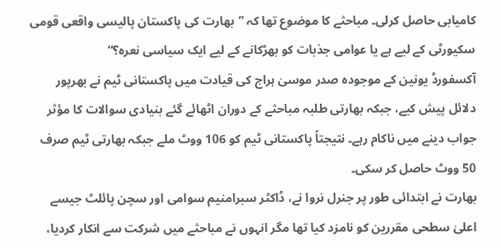کامیابی حاصل کرلی۔ مباحثے کا موضوع تھا کہ ”بھارت کی پاکستان پالیسی واقعی قومی سکیورٹی کے لیے ہے یا عوامی جذبات کو بھڑکانے کے لیے ایک سیاسی نعرہ؟“
آکسفورڈ یونین کے موجودہ صدر موسیٰ ہراج کی قیادت میں پاکستانی ٹیم نے بھرپور دلائل پیش کیے، جبکہ بھارتی طلبہ مباحثے کے دوران اٹھائے گئے بنیادی سوالات کا مؤثر جواب دینے میں ناکام رہے۔ نتیجتاً پاکستانی ٹیم کو 106 ووٹ ملے جبکہ بھارتی ٹیم صرف 50 ووٹ حاصل کر سکی۔
بھارت نے ابتدائی طور پر جنرل نروا نے، ڈاکٹر سبرامنیم سوامی اور سچن پائلٹ جیسے اعلیٰ سطحی مقررین کو نامزد کیا تھا مگر انہوں نے مباحثے میں شرکت سے انکار کردیا،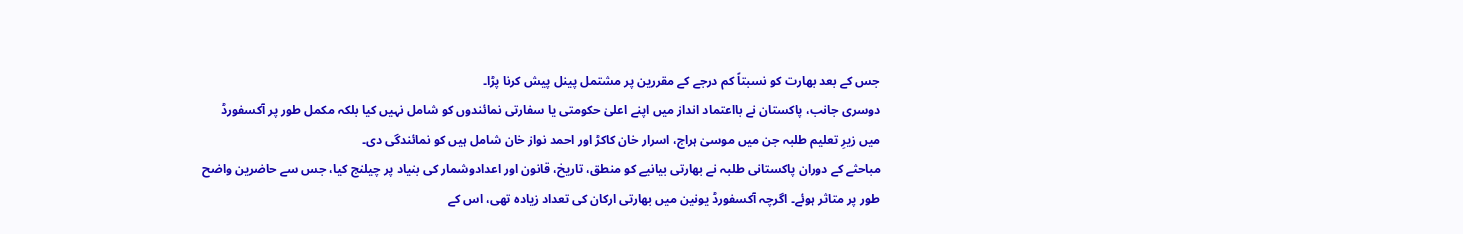جس کے بعد بھارت کو نسبتاً کم درجے کے مقررین پر مشتمل پینل پیش کرنا پڑا۔
دوسری جانب، پاکستان نے بااعتماد انداز میں اپنے اعلیٰ حکومتی یا سفارتی نمائندوں کو شامل نہیں کیا بلکہ مکمل طور پر آکسفورڈ میں زیرِ تعلیم طلبہ جن میں موسیٰ ہراج، اسرار خان کاکڑ اور احمد نواز خان شامل ہیں کو نمائندگی دی۔
مباحثے کے دوران پاکستانی طلبہ نے بھارتی بیانیے کو منطق، تاریخ، قانون اور اعدادوشمار کی بنیاد پر چیلنج کیا، جس سے حاضرین واضح طور پر متاثر ہوئے۔ اگرچہ آکسفورڈ یونین میں بھارتی ارکان کی تعداد زیادہ تھی، اس کے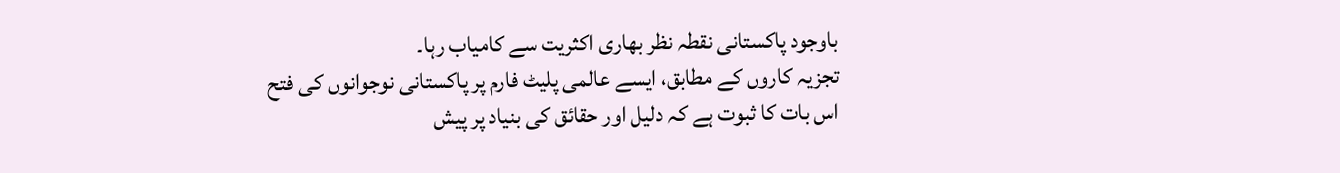باوجود پاکستانی نقطہ نظر بھاری اکثریت سے کامیاب رہا۔
تجزیہ کاروں کے مطابق، ایسے عالمی پلیٹ فارم پر پاکستانی نوجوانوں کی فتح اس بات کا ثبوت ہے کہ دلیل اور حقائق کی بنیاد پر پیش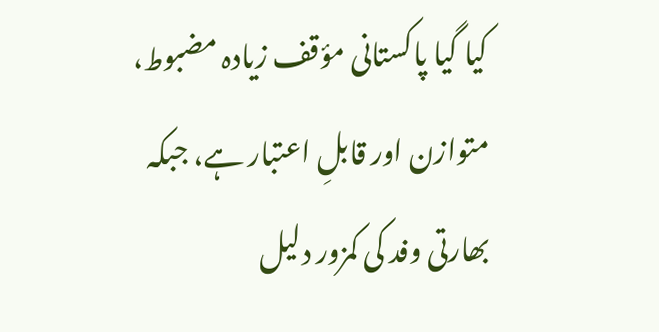کیا گیا پاکستانی مؤقف زیادہ مضبوط، متوازن اور قابلِ اعتبار ہے، جبکہ بھارتی وفد کی کمزور دلیل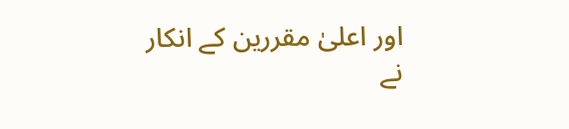اور اعلیٰ مقررین کے انکار نے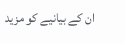ان کے بیانیے کو مزید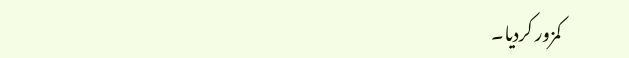کمزور کردیا۔